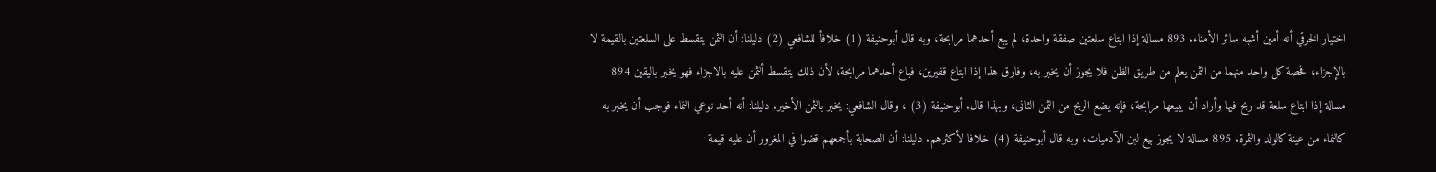اختيار الخرقي أنه أمين أشبه سائر الأمناء. 893 مسالة إذا ابتاع سلعتين صفقة واحدة، لم يبع أحدهما مرابحة، وبه قال أبوحنيفة (1) خلافأ للشافعي (2) دليلنا: أن الثمن يتقسط على السلعتين بالقيمة لا بالإجزاء، فحصة كل واحد منهما من الثمن يعلم من طريق الظن فلا يجوز أن يخبر به، وفارق هذا إذا ابتاع قفيرين، فباع أحدهما مرابحة، لأن ذلك يتقسط ألثمن عليه بالاجزاء فهو يخبر باليقين 894 مسالة إذا ابتاع سلعة قد ربح فيها وأراد أن يبيعها مرابحة، فإنه يضع الربح من الثمن الثانى، وبهذا قال. أبوحنيفة (3) ، وقال الشافعي: يخبر بالثمن الأخير. دليلنا: أنه أحد نوعي النماء فوجب أن يخبر به كالنماء من عينة كالولد والثمرة. 895 مسالة لا يجوز بيع لبن الآدميات، وبه قال أبوحنيفة (4) خلافا لأكثرهم. دليلنا: أن الصحابة بأجمعهم قضوا في المغرور أن عليه قيمة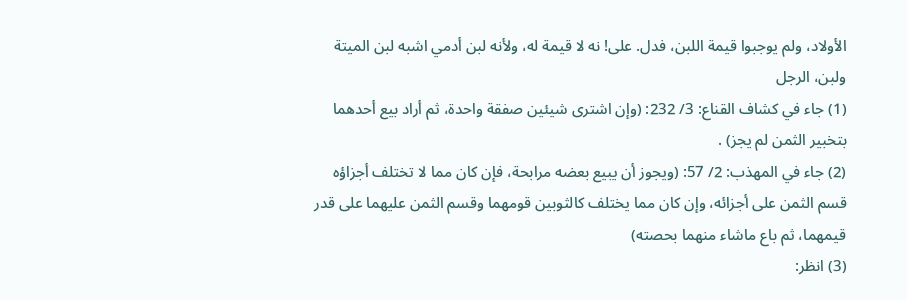الأولاد، ولم يوجبوا قيمة اللبن، فدل. على! نه لا قيمة له، ولأنه لبن أدمي اشبه لبن الميتة ولبن، الرجل
(1) جاء في كشاف القناع: 3/ 232: (وإن اشترى شيئين صفقة واحدة، ثم أراد بيع أحدهما بتخبير الثمن لم يجز) .
(2) جاء في المهذب: 2/ 57: (ويجوز أن يبيع بعضه مرابحة، فإن كان مما لا تختلف أجزاؤه قسم الثمن على أجزائه، وإن كان مما يختلف كالثوبين قومهما وقسم الثمن عليهما على قدر قيمهما، ثم باع ماشاء منهما بحصته)
(3) انظر: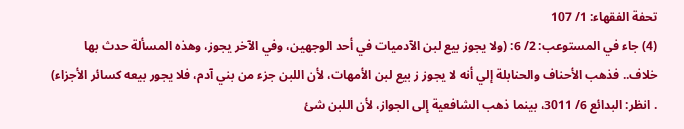تحفة الفقهاء: 1/ 107
(4) جاء في المستوعب: 2/ 6: (ولا يجوز بيع لبن الآدميات في أحد الوجهين، وفي الآخر يجوز، وهذه المسألة حدث بها خلاف.. فذهب الأحناف والحنابلة إلي أنه لا يجوز ز بيع لبن الأمهات، لأن اللبن جزء من بني آدم، فلا يجور بيعه كسائر الأجزاء) . انظر: البدائع 6/ 3011، بينما ذهب الشافعية إلى الجواز، لأن اللبن شئ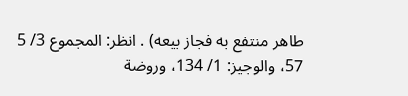طاهر منتفع به فجاز بيعه) . انظر: المجموع 3/ 5 57، والوجيز: 1/ 134، وروضة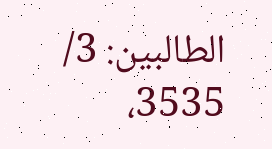الطالبين: 3/ 3535،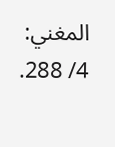المغني: 4/ 288.